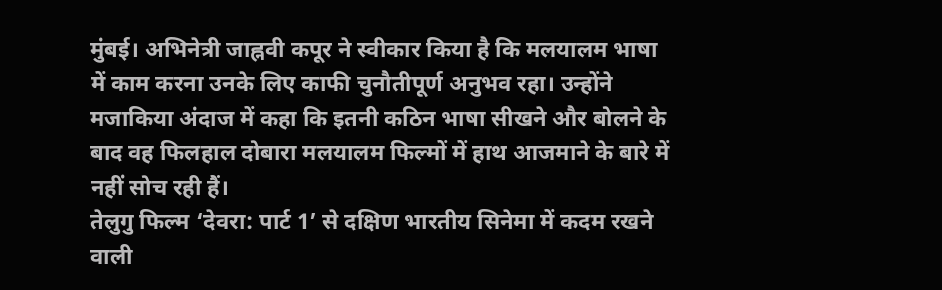मुंबई। अभिनेत्री जाह्नवी कपूर ने स्वीकार किया है कि मलयालम भाषा में काम करना उनके लिए काफी चुनौतीपूर्ण अनुभव रहा। उन्होंने मजाकिया अंदाज में कहा कि इतनी कठिन भाषा सीखने और बोलने के बाद वह फिलहाल दोबारा मलयालम फिल्मों में हाथ आजमाने के बारे में नहीं सोच रही हैं।
तेलुगु फिल्म ‘देवरा: पार्ट 1’ से दक्षिण भारतीय सिनेमा में कदम रखने वाली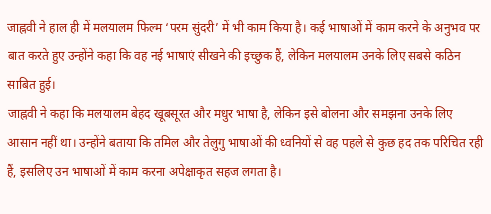जाह्नवी ने हाल ही में मलयालम फिल्म ‘परम सुंदरी’ में भी काम किया है। कई भाषाओं में काम करने के अनुभव पर बात करते हुए उन्होंने कहा कि वह नई भाषाएं सीखने की इच्छुक हैं, लेकिन मलयालम उनके लिए सबसे कठिन साबित हुई।
जाह्नवी ने कहा कि मलयालम बेहद खूबसूरत और मधुर भाषा है, लेकिन इसे बोलना और समझना उनके लिए आसान नहीं था। उन्होंने बताया कि तमिल और तेलुगु भाषाओं की ध्वनियों से वह पहले से कुछ हद तक परिचित रही हैं, इसलिए उन भाषाओं में काम करना अपेक्षाकृत सहज लगता है।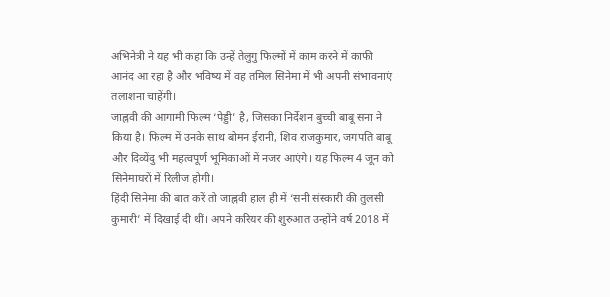अभिनेत्री ने यह भी कहा कि उन्हें तेलुगु फिल्मों में काम करने में काफी आनंद आ रहा है और भविष्य में वह तमिल सिनेमा में भी अपनी संभावनाएं तलाशना चाहेंगी।
जाह्नवी की आगामी फिल्म ‘पेड्डी’ है, जिसका निर्देशन बुच्ची बाबू सना ने किया है। फिल्म में उनके साथ बोमन ईरानी, शिव राजकुमार, जगपति बाबू और दिव्येंदु भी महत्वपूर्ण भूमिकाओं में नजर आएंगे। यह फिल्म 4 जून को सिनेमाघरों में रिलीज होगी।
हिंदी सिनेमा की बात करें तो जाह्नवी हाल ही में ‘सनी संस्कारी की तुलसी कुमारी’ में दिखाई दी थीं। अपने करियर की शुरुआत उन्होंने वर्ष 2018 में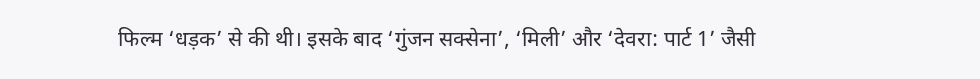फिल्म ‘धड़क’ से की थी। इसके बाद ‘गुंजन सक्सेना’, ‘मिली’ और ‘देवरा: पार्ट 1’ जैसी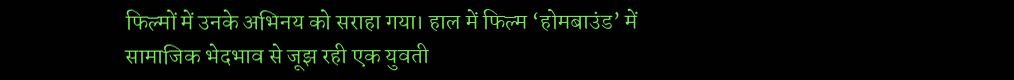फिल्मों में उनके अभिनय को सराहा गया। हाल में फिल्म ‘होमबाउंड’ में सामाजिक भेदभाव से जूझ रही एक युवती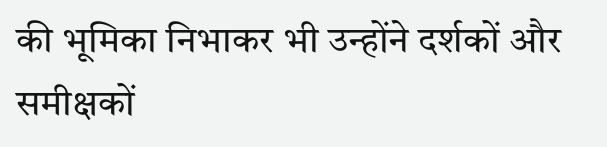की भूमिका निभाकर भी उन्होंने दर्शकों और समीक्षकों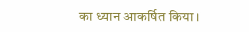का ध्यान आकर्षित किया।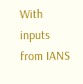With inputs from IANS